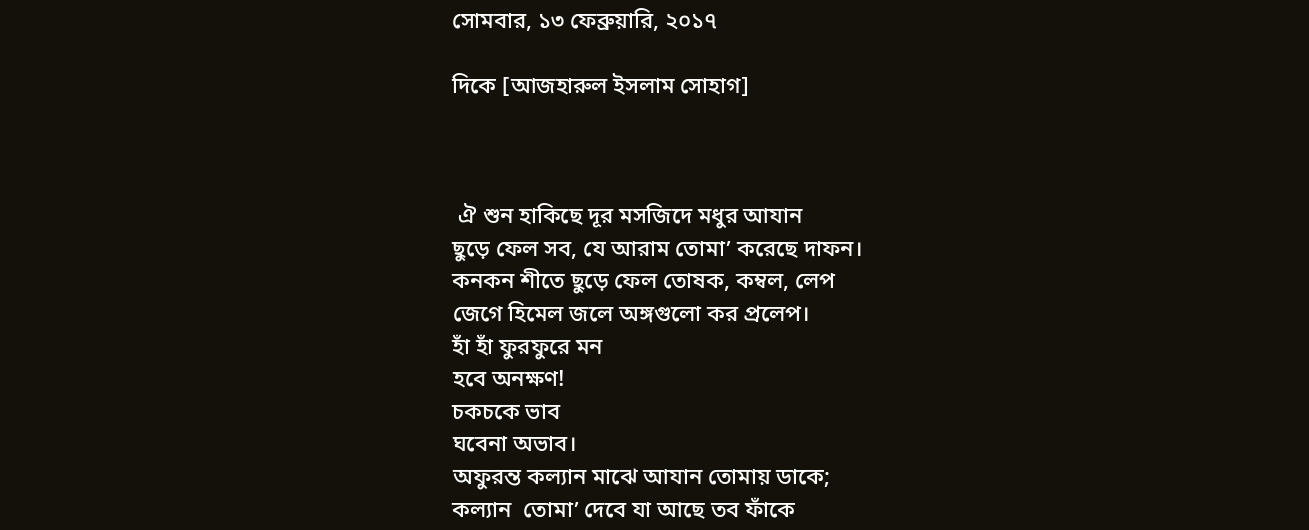সোমবার, ১৩ ফেব্রুয়ারি, ২০১৭

দিকে [আজহারুল ইসলাম সোহাগ]



 ঐ শুন হাকিছে দূর মসজিদে মধুর আযান
ছুড়ে ফেল সব, যে আরাম তোমা’ করেছে দাফন।
কনকন শীতে ছুড়ে ফেল তোষক, কম্বল, লেপ
জেগে হিমেল জলে অঙ্গগুলো কর প্রলেপ।
হাঁ হাঁ ফুরফুরে মন
হবে অনক্ষণ!
চকচকে ভাব
ঘবেনা অভাব।
অফুরন্ত কল্যান মাঝে আযান তোমায় ডাকে;
কল্যান  তোমা’ দেবে যা আছে তব ফাঁকে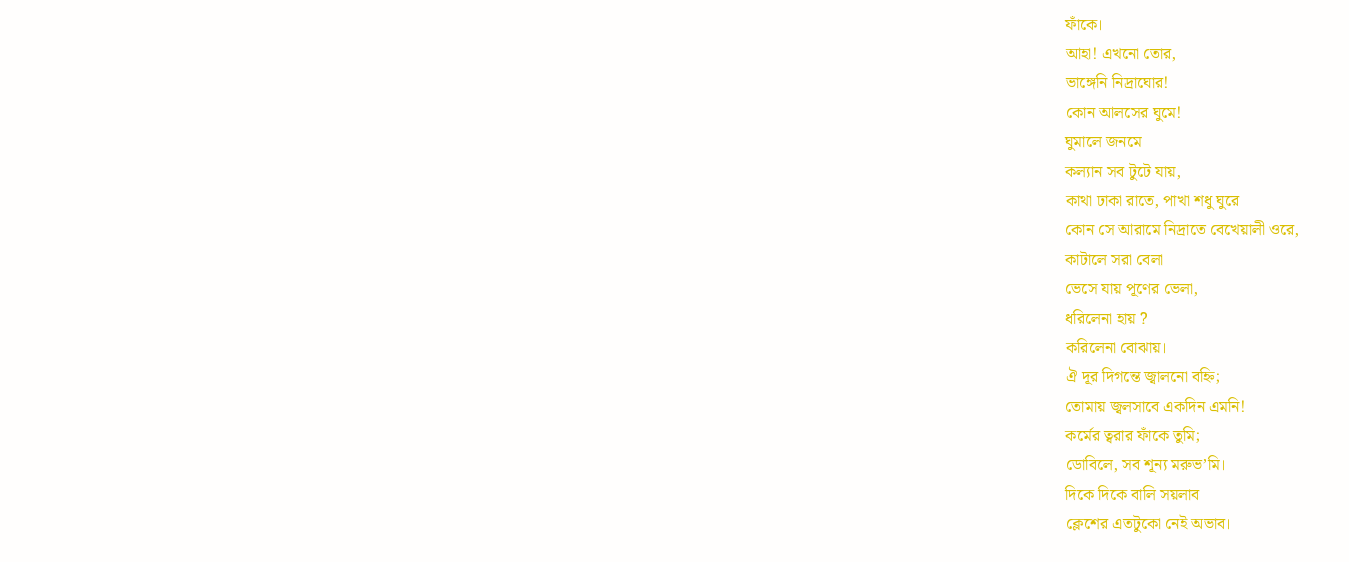ফাঁকে।
আহা! এখনো তোর,
ভাঙ্গেনি নিদ্রাঘোর!
কোন আলসের ঘুমে!
ঘুমালে জনমে
কল্যান সব টুটে যায়,
কাথা ঢাকা রাতে, পাখা শধু ঘুরে
কোন সে আরামে নিদ্রাতে বেখেয়ালী ওরে,
কাটালে সরা বেলা
ভেসে যায় পূণের ভেলা,
ধরিলেনা হায় ?
করিলেনা বোঝায়।
ঐ দূর দিগন্তে জ্বালনো বহ্নি;
তোমায় জ্বলসাবে একদিন এমনি!
কর্মের ত্বরার ফাঁকে তুমি;
ডোবিলে, সব শূন্য মরুভ’মি।
দিকে দিকে বালি সয়লাব
ক্লেশের এতটুকো নেই অভাব।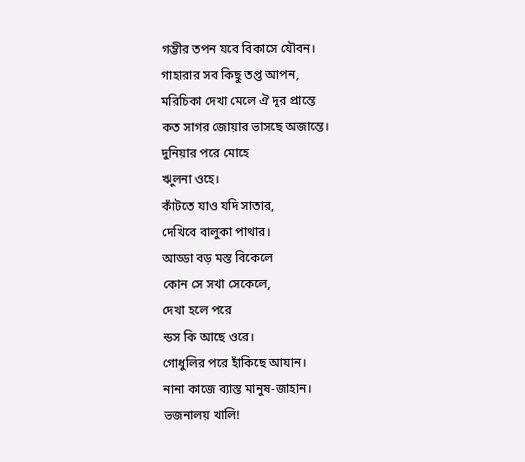গম্ভীর তপন যবে বিকাসে যৌবন।
গাহারার সব কিছু তপ্ত আপন,
মরিচিকা দেখা মেলে ঐ দূর প্রান্তে
কত সাগর জোয়ার ভাসছে অজান্তে।
দুনিয়ার পরে মোহে
ঋুলনা ওহে।
কাঁটতে যাও যদি সাতার,
দেখিবে বালুকা পাথার।
আড্ডা বড় মস্ত বিকেলে
কোন সে সখা সেকেলে,
দেখা হলে পরে
ন্ডস কি আছে ওরে।
গোধুলির পরে হাঁকিছে আযান।
নানা কাজে ব্যাস্ত মানুষ-জাহান।
ভজনালয় খালি!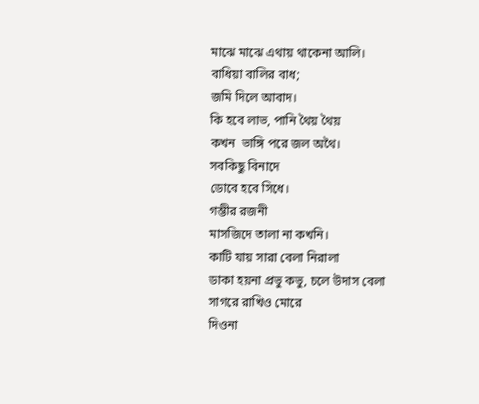মাঝে মাঝে এথায় থাকেনা আলি।
বাধিয়া বালির বাধ;
জমি দিলে আবাদ।
কি হবে লাভ, পানি থৈয় থৈয়
কখন  ভাঙ্গি পরে জল অথৈ।
সবকিছু বিনাদে
ডোবে হবে সিধে।
গম্ভীর রজনী
মাসজিদে তালা না কখনি।
কাটি যায় সারা বেলা নিরালা
ডাকা হয়না প্রভু কভু, চলে উদাস বেলা
সাগরে রাখিও মোরে
দিওনা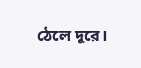ঠেলে দূরে।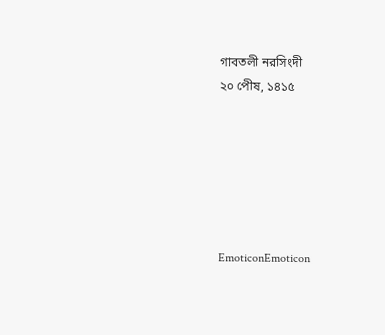গাবতলী নরসিংদী
২০ পেীষ, ১৪১৫






EmoticonEmoticon